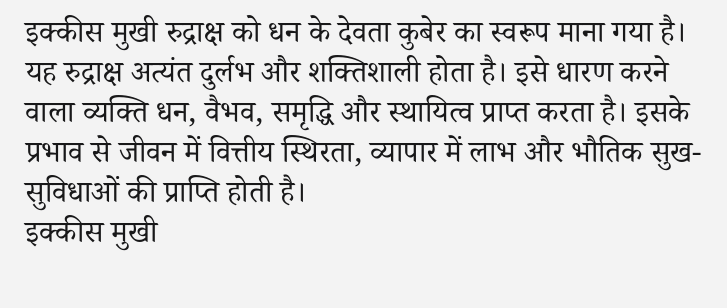इक्कीस मुखी रुद्राक्ष को धन के देवता कुबेर का स्वरूप माना गया है। यह रुद्राक्ष अत्यंत दुर्लभ और शक्तिशाली होता है। इसे धारण करने वाला व्यक्ति धन, वैभव, समृद्धि और स्थायित्व प्राप्त करता है। इसके प्रभाव से जीवन में वित्तीय स्थिरता, व्यापार में लाभ और भौतिक सुख-सुविधाओं की प्राप्ति होती है।
इक्कीस मुखी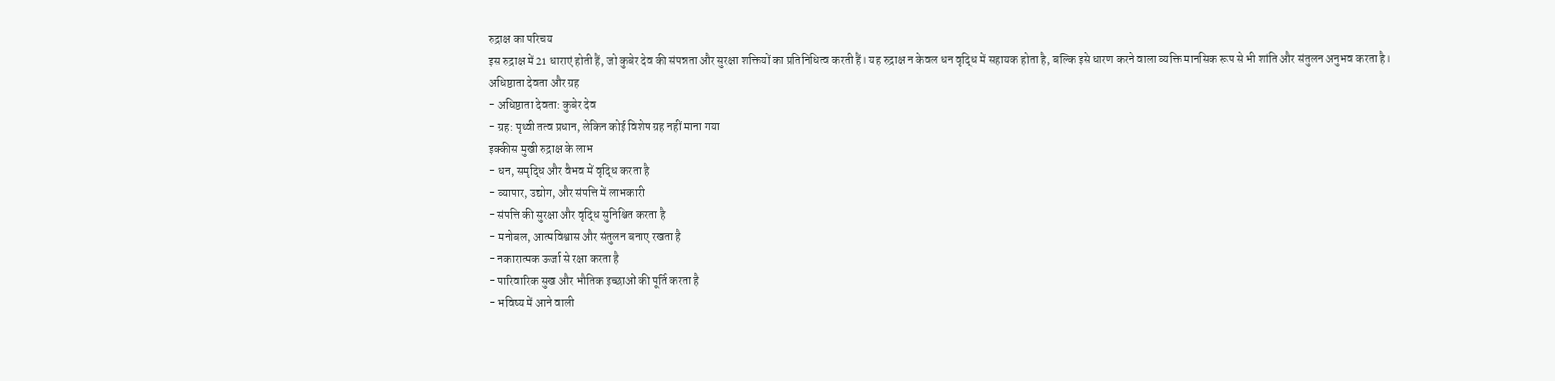रुद्राक्ष का परिचय
इस रुद्राक्ष में 21 धाराएं होती हैं, जो कुबेर देव की संपन्नता और सुरक्षा शक्तियों का प्रतिनिधित्व करती हैं। यह रुद्राक्ष न केवल धन वृद्धि में सहायक होता है, बल्कि इसे धारण करने वाला व्यक्ति मानसिक रूप से भी शांति और संतुलन अनुभव करता है।
अधिष्ठाता देवता और ग्रह
- अधिष्ठाता देवता: कुबेर देव
- ग्रह: पृथ्वी तत्व प्रधान, लेकिन कोई विशेष ग्रह नहीं माना गया
इक्कीस मुखी रुद्राक्ष के लाभ
- धन, समृद्धि और वैभव में वृद्धि करता है
- व्यापार, उद्योग, और संपत्ति में लाभकारी
- संपत्ति की सुरक्षा और वृद्धि सुनिश्चित करता है
- मनोबल, आत्मविश्वास और संतुलन बनाए रखता है
- नकारात्मक ऊर्जा से रक्षा करता है
- पारिवारिक सुख और भौतिक इच्छाओं की पूर्ति करता है
- भविष्य में आने वाली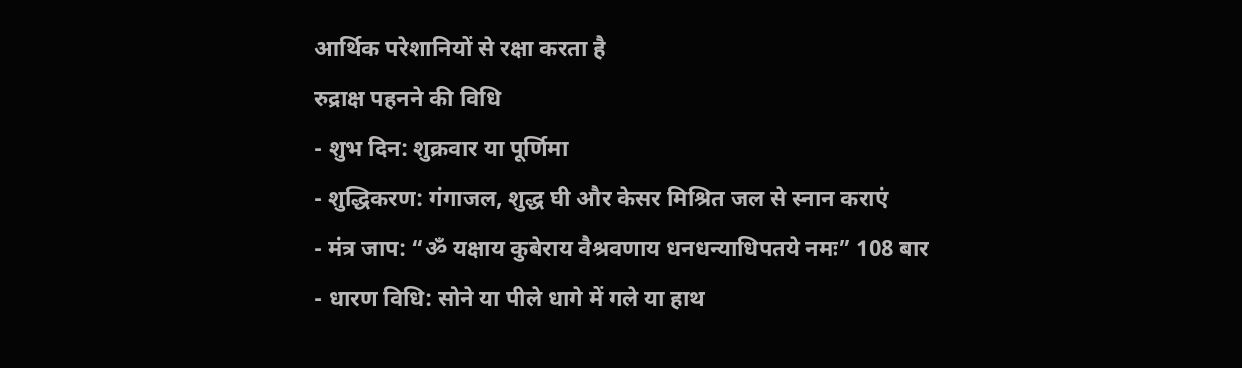आर्थिक परेशानियों से रक्षा करता है
रुद्राक्ष पहनने की विधि
- शुभ दिन: शुक्रवार या पूर्णिमा
- शुद्धिकरण: गंगाजल, शुद्ध घी और केसर मिश्रित जल से स्नान कराएं
- मंत्र जाप: “ॐ यक्षाय कुबेराय वैश्रवणाय धनधन्याधिपतये नमः” 108 बार
- धारण विधि: सोने या पीले धागे में गले या हाथ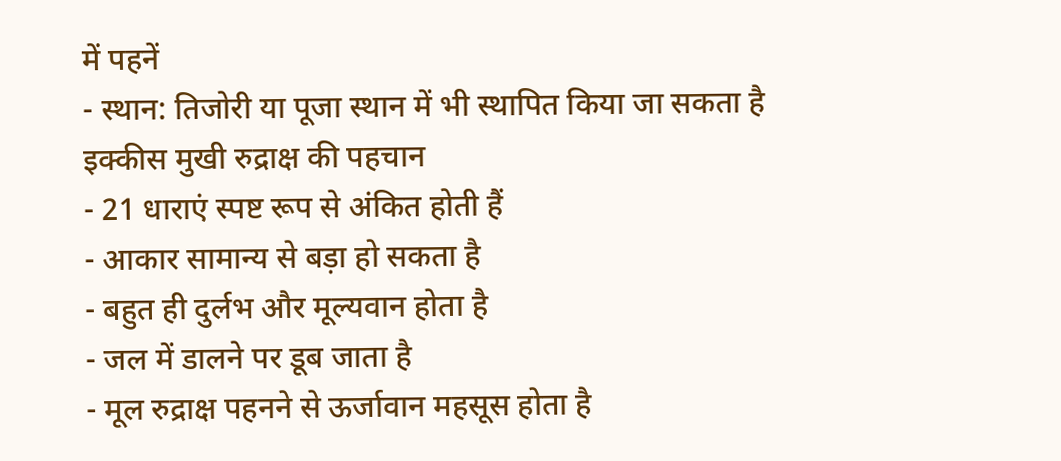में पहनें
- स्थान: तिजोरी या पूजा स्थान में भी स्थापित किया जा सकता है
इक्कीस मुखी रुद्राक्ष की पहचान
- 21 धाराएं स्पष्ट रूप से अंकित होती हैं
- आकार सामान्य से बड़ा हो सकता है
- बहुत ही दुर्लभ और मूल्यवान होता है
- जल में डालने पर डूब जाता है
- मूल रुद्राक्ष पहनने से ऊर्जावान महसूस होता है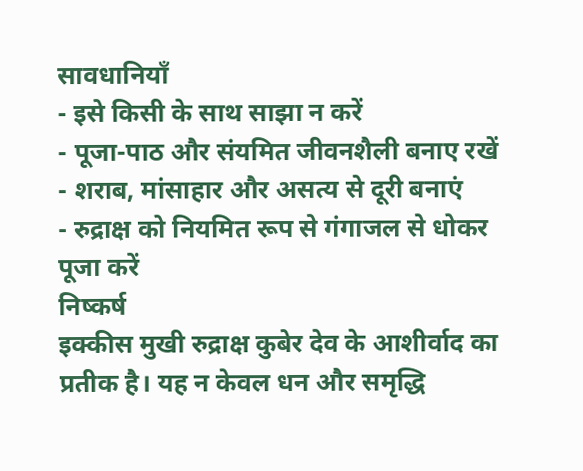सावधानियाँ
- इसे किसी के साथ साझा न करें
- पूजा-पाठ और संयमित जीवनशैली बनाए रखें
- शराब, मांसाहार और असत्य से दूरी बनाएं
- रुद्राक्ष को नियमित रूप से गंगाजल से धोकर पूजा करें
निष्कर्ष
इक्कीस मुखी रुद्राक्ष कुबेर देव के आशीर्वाद का प्रतीक है। यह न केवल धन और समृद्धि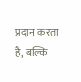प्रदान करता है, बल्कि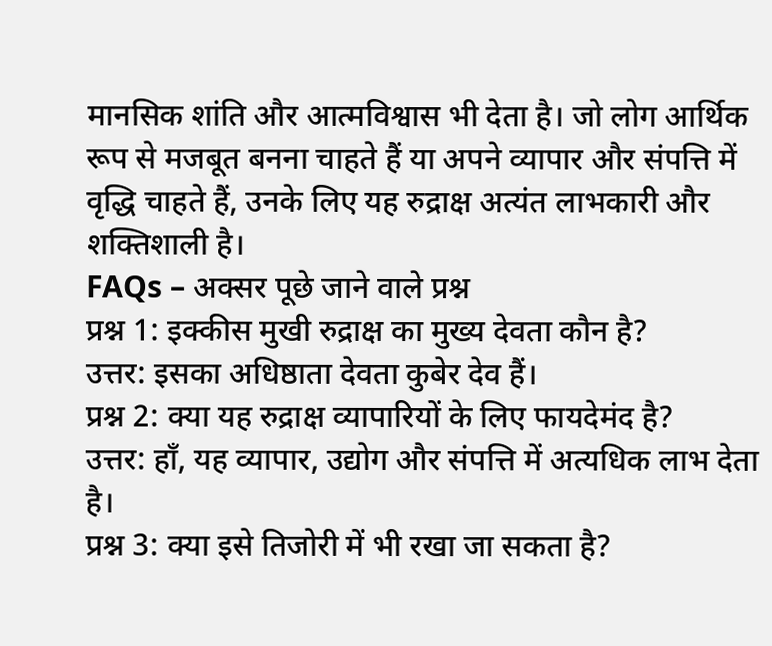मानसिक शांति और आत्मविश्वास भी देता है। जो लोग आर्थिक रूप से मजबूत बनना चाहते हैं या अपने व्यापार और संपत्ति में वृद्धि चाहते हैं, उनके लिए यह रुद्राक्ष अत्यंत लाभकारी और शक्तिशाली है।
FAQs – अक्सर पूछे जाने वाले प्रश्न
प्रश्न 1: इक्कीस मुखी रुद्राक्ष का मुख्य देवता कौन है?
उत्तर: इसका अधिष्ठाता देवता कुबेर देव हैं।
प्रश्न 2: क्या यह रुद्राक्ष व्यापारियों के लिए फायदेमंद है?
उत्तर: हाँ, यह व्यापार, उद्योग और संपत्ति में अत्यधिक लाभ देता है।
प्रश्न 3: क्या इसे तिजोरी में भी रखा जा सकता है?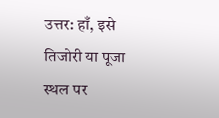उत्तर: हाँ, इसे तिजोरी या पूजा स्थल पर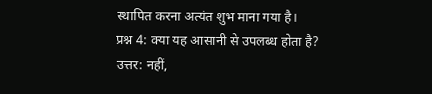स्थापित करना अत्यंत शुभ माना गया है।
प्रश्न 4: क्या यह आसानी से उपलब्ध होता है?
उत्तर: नहीं,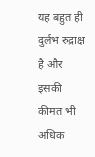यह बहुत ही दुर्लभ रुद्राक्ष है और इसकी कीमत भी अधिक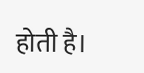होती है।